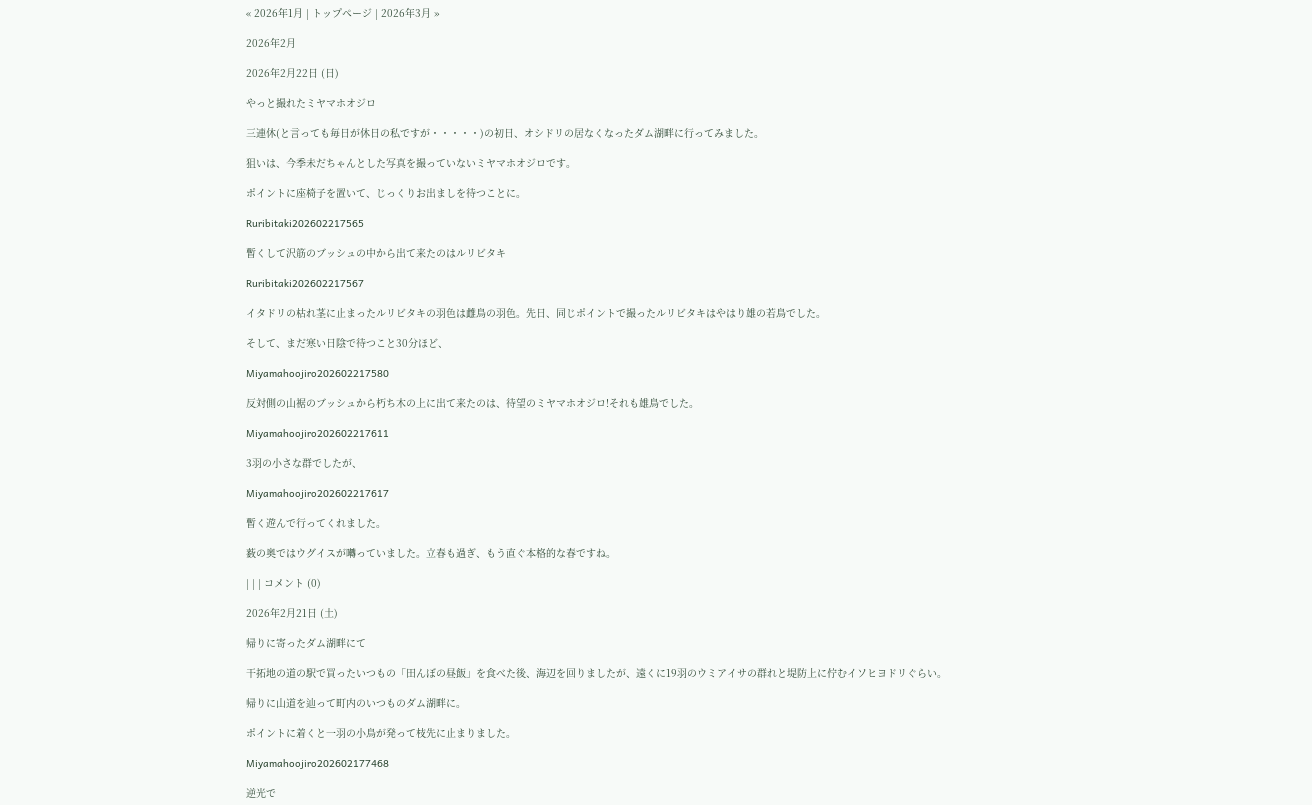« 2026年1月 | トップページ | 2026年3月 »

2026年2月

2026年2月22日 (日)

やっと撮れたミヤマホオジロ

三連休(と言っても毎日が休日の私ですが・・・・・)の初日、オシドリの居なくなったダム湖畔に行ってみました。

狙いは、今季未だちゃんとした写真を撮っていないミヤマホオジロです。

ポイントに座椅子を置いて、じっくりお出ましを待つことに。

Ruribitaki202602217565

暫くして沢筋のブッシュの中から出て来たのはルリビタキ

Ruribitaki202602217567

イタドリの枯れ茎に止まったルリビタキの羽色は雌鳥の羽色。先日、同じポイントで撮ったルリビタキはやはり雄の若鳥でした。

そして、まだ寒い日陰で待つこと30分ほど、

Miyamahoojiro202602217580

反対側の山裾のブッシュから朽ち木の上に出て来たのは、待望のミヤマホオジロ!それも雄鳥でした。

Miyamahoojiro202602217611

3羽の小さな群でしたが、

Miyamahoojiro202602217617

暫く遊んで行ってくれました。

薮の奥ではウグイスが囀っていました。立春も過ぎ、もう直ぐ本格的な春ですね。

| | | コメント (0)

2026年2月21日 (土)

帰りに寄ったダム湖畔にて

干拓地の道の駅で買ったいつもの「田んぼの昼飯」を食べた後、海辺を回りましたが、遠くに19羽のウミアイサの群れと堤防上に佇むイソヒヨドリぐらい。

帰りに山道を辿って町内のいつものダム湖畔に。

ポイントに着くと一羽の小鳥が発って枝先に止まりました。

Miyamahoojiro202602177468

逆光で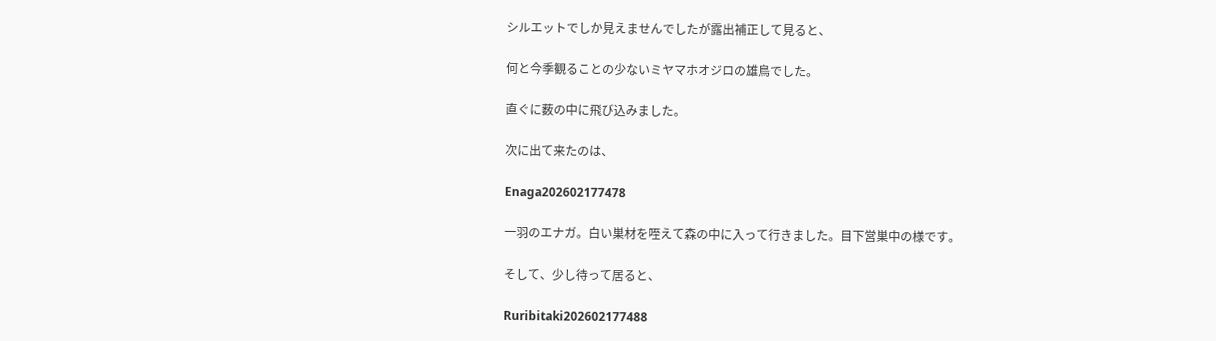シルエットでしか見えませんでしたが露出補正して見ると、

何と今季観ることの少ないミヤマホオジロの雄鳥でした。

直ぐに薮の中に飛び込みました。

次に出て来たのは、

Enaga202602177478

一羽のエナガ。白い巣材を咥えて森の中に入って行きました。目下営巣中の様です。

そして、少し待って居ると、

Ruribitaki202602177488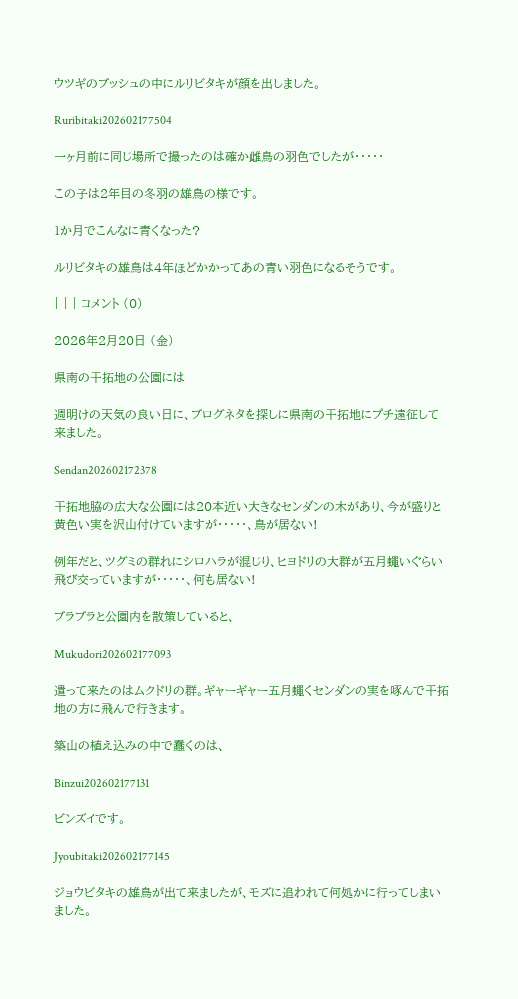ウツギのブッシュの中にルリビタキが顔を出しました。

Ruribitaki202602177504

一ヶ月前に同じ場所で撮ったのは確か雌鳥の羽色でしたが・・・・・

この子は2年目の冬羽の雄鳥の様です。

1か月でこんなに青くなった?

ルリビタキの雄鳥は4年ほどかかってあの青い羽色になるそうです。

| | | コメント (0)

2026年2月20日 (金)

県南の干拓地の公園には

週明けの天気の良い日に、ブログネタを探しに県南の干拓地にプチ遠征して来ました。

Sendan202602172378

干拓地脇の広大な公園には20本近い大きなセンダンの木があり、今が盛りと黄色い実を沢山付けていますが・・・・・、鳥が居ない!

例年だと、ツグミの群れにシロハラが混じり、ヒヨドリの大群が五月蠅いぐらい飛び交っていますが・・・・・、何も居ない!

ブラブラと公園内を散策していると、

Mukudori202602177093

遣って来たのはムクドリの群。ギャーギャー五月蠅くセンダンの実を啄んで干拓地の方に飛んで行きます。

築山の植え込みの中で蠢くのは、

Binzui202602177131

ビンズイです。

Jyoubitaki202602177145

ジョウビタキの雄鳥が出て来ましたが、モズに追われて何処かに行ってしまいました。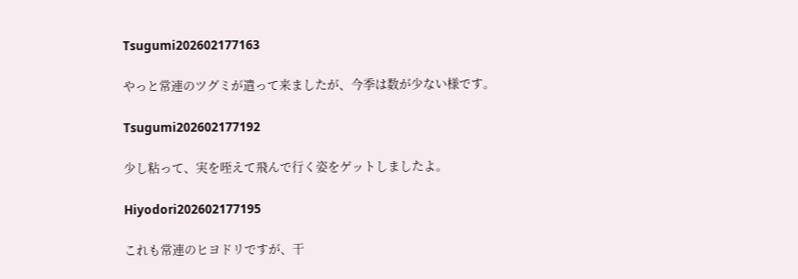Tsugumi202602177163

やっと常連のツグミが遣って来ましたが、今季は数が少ない様です。

Tsugumi202602177192

少し粘って、実を咥えて飛んで行く姿をゲットしましたよ。

Hiyodori202602177195

これも常連のヒヨドリですが、干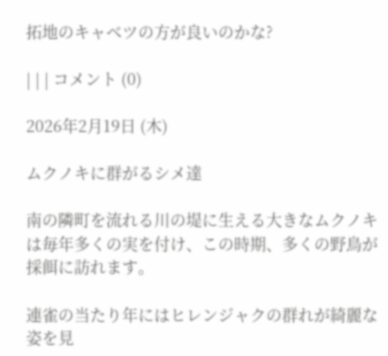拓地のキャベツの方が良いのかな?

| | | コメント (0)

2026年2月19日 (木)

ムクノキに群がるシメ達

南の隣町を流れる川の堤に生える大きなムクノキは毎年多くの実を付け、この時期、多くの野鳥が採餌に訪れます。

連雀の当たり年にはヒレンジャクの群れが綺麗な姿を見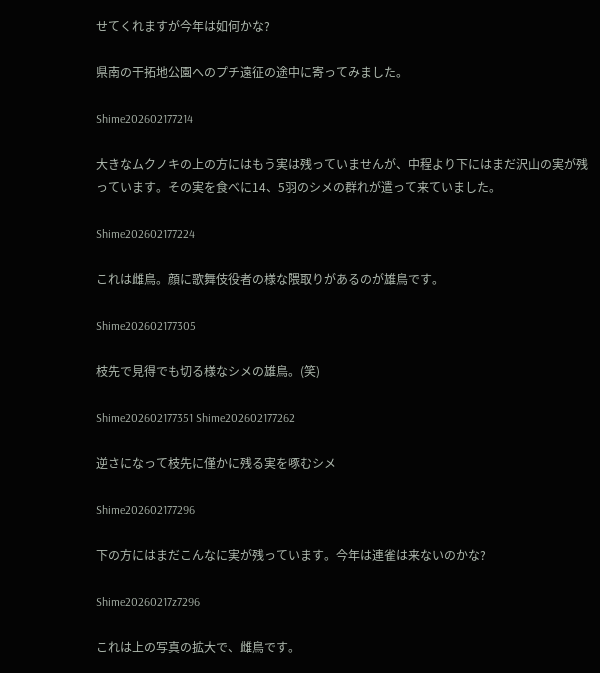せてくれますが今年は如何かな?

県南の干拓地公園へのプチ遠征の途中に寄ってみました。

Shime202602177214

大きなムクノキの上の方にはもう実は残っていませんが、中程より下にはまだ沢山の実が残っています。その実を食べに14、5羽のシメの群れが遣って来ていました。

Shime202602177224

これは雌鳥。顔に歌舞伎役者の様な隈取りがあるのが雄鳥です。

Shime202602177305

枝先で見得でも切る様なシメの雄鳥。(笑)

Shime202602177351 Shime202602177262

逆さになって枝先に僅かに残る実を啄むシメ

Shime202602177296

下の方にはまだこんなに実が残っています。今年は連雀は来ないのかな?

Shime20260217z7296

これは上の写真の拡大で、雌鳥です。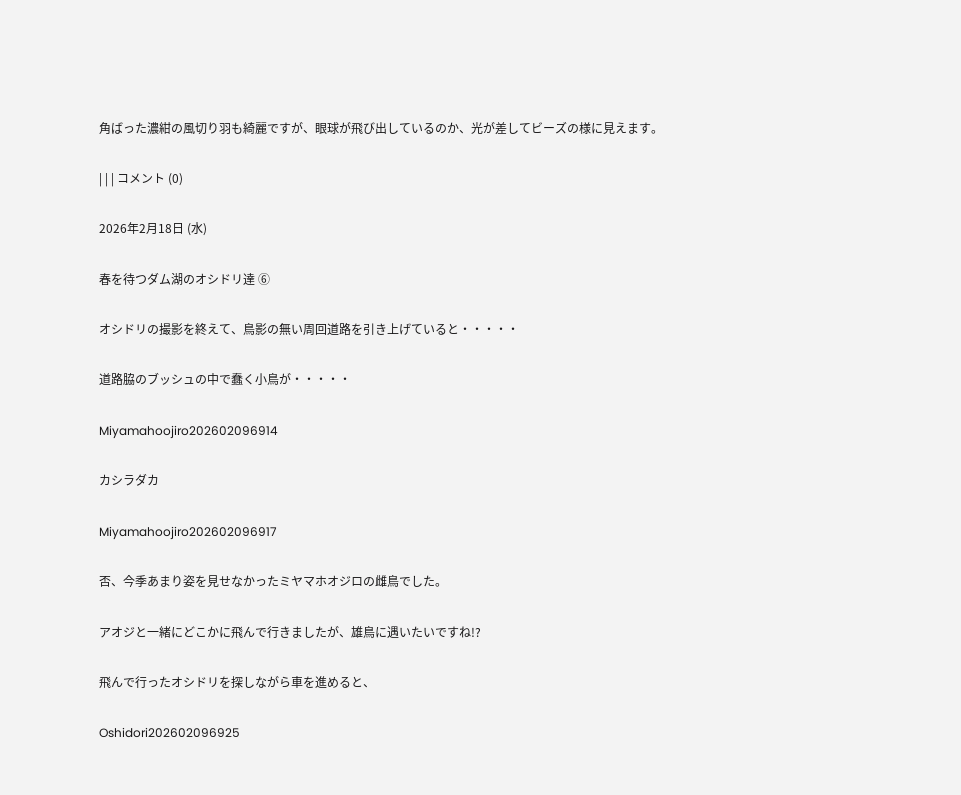角ばった濃紺の風切り羽も綺麗ですが、眼球が飛び出しているのか、光が差してビーズの様に見えます。

| | | コメント (0)

2026年2月18日 (水)

春を待つダム湖のオシドリ達 ⑥

オシドリの撮影を終えて、鳥影の無い周回道路を引き上げていると・・・・・

道路脇のブッシュの中で蠢く小鳥が・・・・・

Miyamahoojiro202602096914

カシラダカ

Miyamahoojiro202602096917

否、今季あまり姿を見せなかったミヤマホオジロの雌鳥でした。

アオジと一緒にどこかに飛んで行きましたが、雄鳥に遇いたいですね!?

飛んで行ったオシドリを探しながら車を進めると、

Oshidori202602096925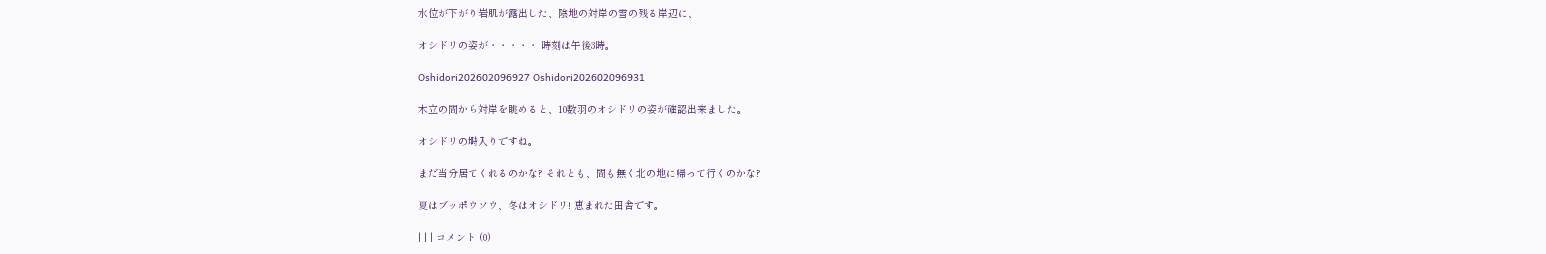水位が下がり岩肌が露出した、陰地の対岸の雪の残る岸辺に、

オシドリの姿が・・・・・ 時刻は午後3時。

Oshidori202602096927 Oshidori202602096931

木立の間から対岸を眺めると、10数羽のオシドリの姿が確認出来ました。

オシドリの塒入りですね。

まだ当分居てくれるのかな? それとも、間も無く北の地に帰って行くのかな?

夏はブッポウソウ、冬はオシドリ! 恵まれた田舎です。

| | | コメント (0)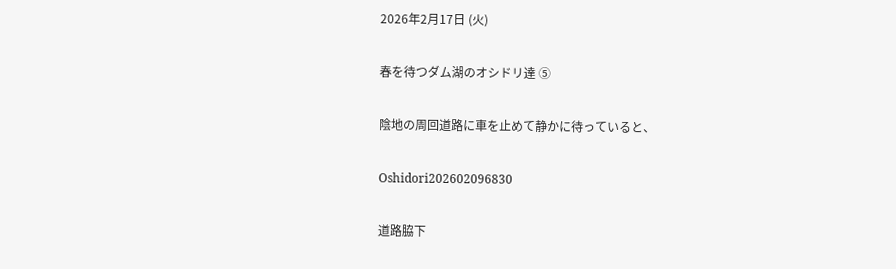2026年2月17日 (火)

春を待つダム湖のオシドリ達 ⑤

陰地の周回道路に車を止めて静かに待っていると、

Oshidori202602096830

道路脇下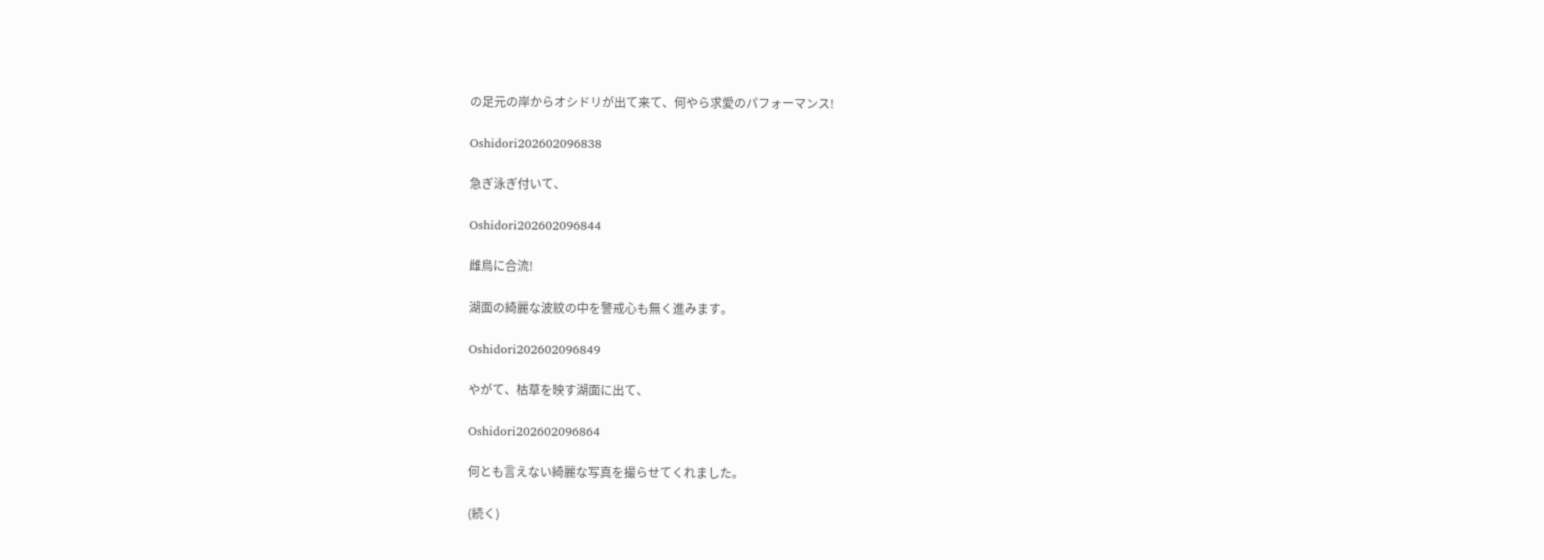の足元の岸からオシドリが出て来て、何やら求愛のパフォーマンス!

Oshidori202602096838

急ぎ泳ぎ付いて、

Oshidori202602096844

雌鳥に合流!

湖面の綺麗な波紋の中を警戒心も無く進みます。

Oshidori202602096849

やがて、枯草を映す湖面に出て、

Oshidori202602096864

何とも言えない綺麗な写真を撮らせてくれました。

(続く)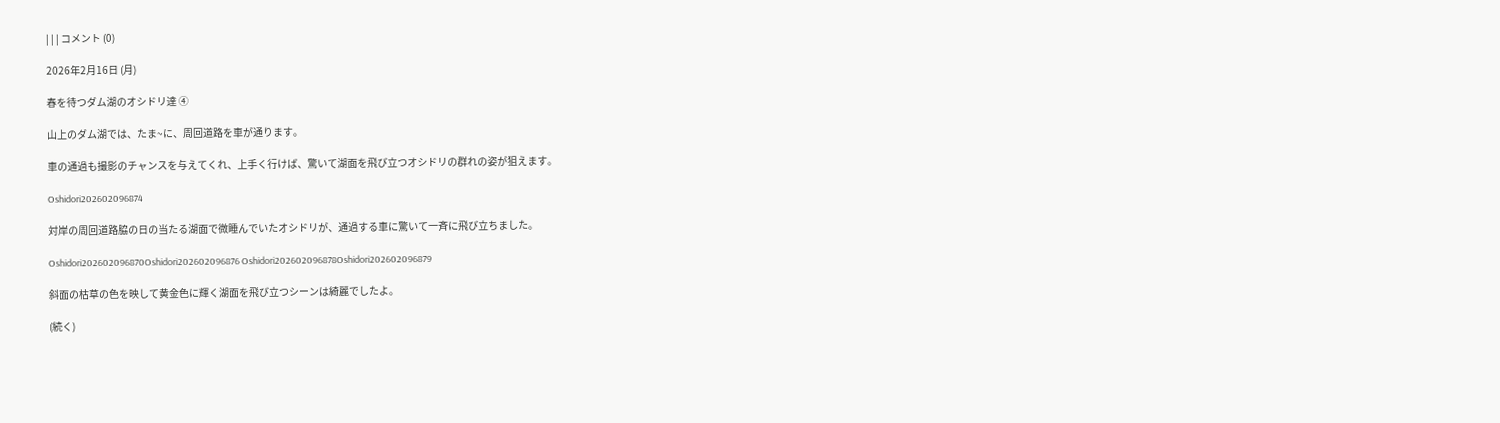| | | コメント (0)

2026年2月16日 (月)

春を待つダム湖のオシドリ達 ④

山上のダム湖では、たま~に、周回道路を車が通ります。

車の通過も撮影のチャンスを与えてくれ、上手く行けば、驚いて湖面を飛び立つオシドリの群れの姿が狙えます。

Oshidori202602096874

対岸の周回道路脇の日の当たる湖面で微睡んでいたオシドリが、通過する車に驚いて一斉に飛び立ちました。

Oshidori202602096870Oshidori202602096876 Oshidori202602096878Oshidori202602096879

斜面の枯草の色を映して黄金色に輝く湖面を飛び立つシーンは綺麗でしたよ。

(続く)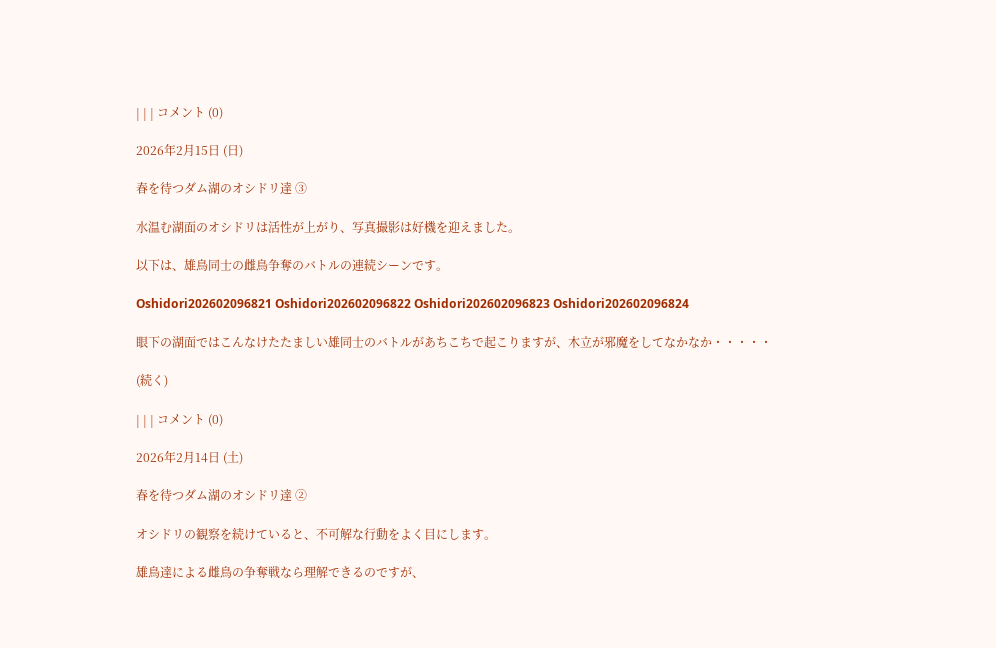| | | コメント (0)

2026年2月15日 (日)

春を待つダム湖のオシドリ達 ③

水温む湖面のオシドリは活性が上がり、写真撮影は好機を迎えました。

以下は、雄鳥同士の雌鳥争奪のバトルの連続シーンです。

Oshidori202602096821 Oshidori202602096822 Oshidori202602096823 Oshidori202602096824

眼下の湖面ではこんなけたたましい雄同士のバトルがあちこちで起こりますが、木立が邪魔をしてなかなか・・・・・

(続く)

| | | コメント (0)

2026年2月14日 (土)

春を待つダム湖のオシドリ達 ②

オシドリの観察を続けていると、不可解な行動をよく目にします。

雄鳥達による雌鳥の争奪戦なら理解できるのですが、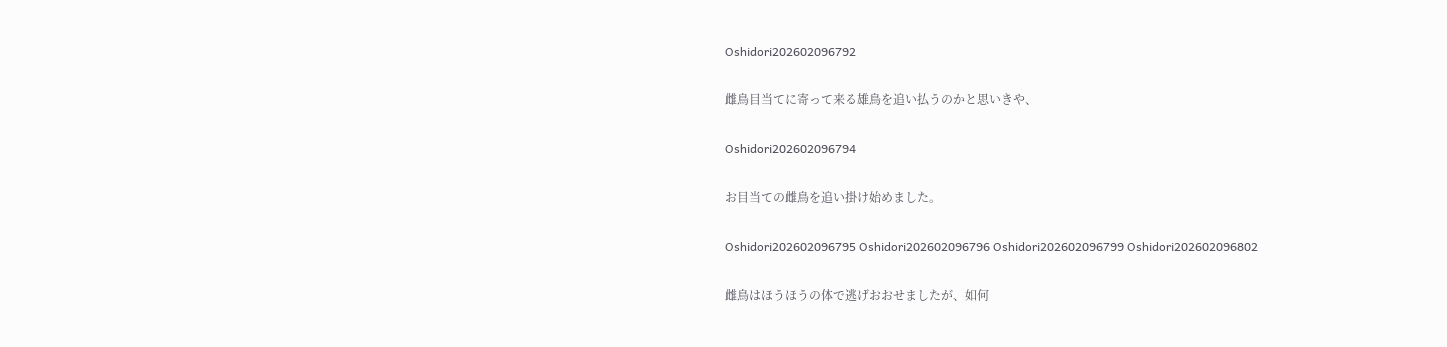Oshidori202602096792

雌鳥目当てに寄って来る雄鳥を追い払うのかと思いきや、

Oshidori202602096794

お目当ての雌鳥を追い掛け始めました。

Oshidori202602096795 Oshidori202602096796 Oshidori202602096799 Oshidori202602096802

雌鳥はほうほうの体で逃げおおせましたが、如何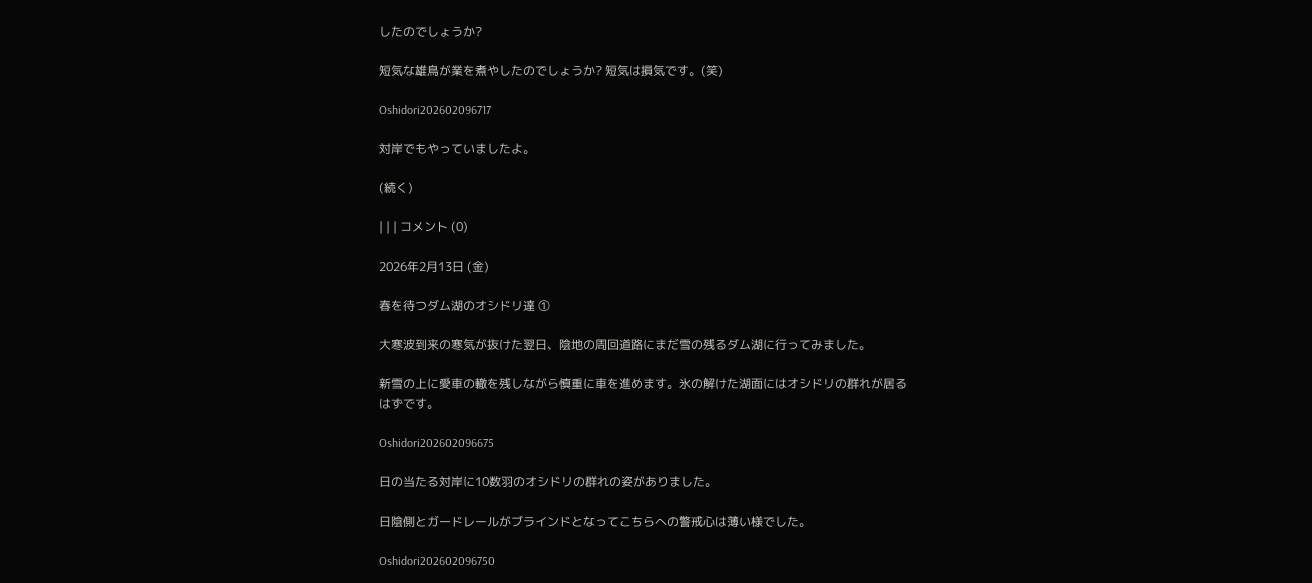したのでしょうか?

短気な雄鳥が業を煮やしたのでしょうか? 短気は損気です。(笑)

Oshidori202602096717

対岸でもやっていましたよ。

(続く)

| | | コメント (0)

2026年2月13日 (金)

春を待つダム湖のオシドリ達 ①

大寒波到来の寒気が抜けた翌日、陰地の周回道路にまだ雪の残るダム湖に行ってみました。

新雪の上に愛車の轍を残しながら慎重に車を進めます。氷の解けた湖面にはオシドリの群れが居るはずです。

Oshidori202602096675

日の当たる対岸に10数羽のオシドリの群れの姿がありました。

日陰側とガードレールがブラインドとなってこちらへの警戒心は薄い様でした。

Oshidori202602096750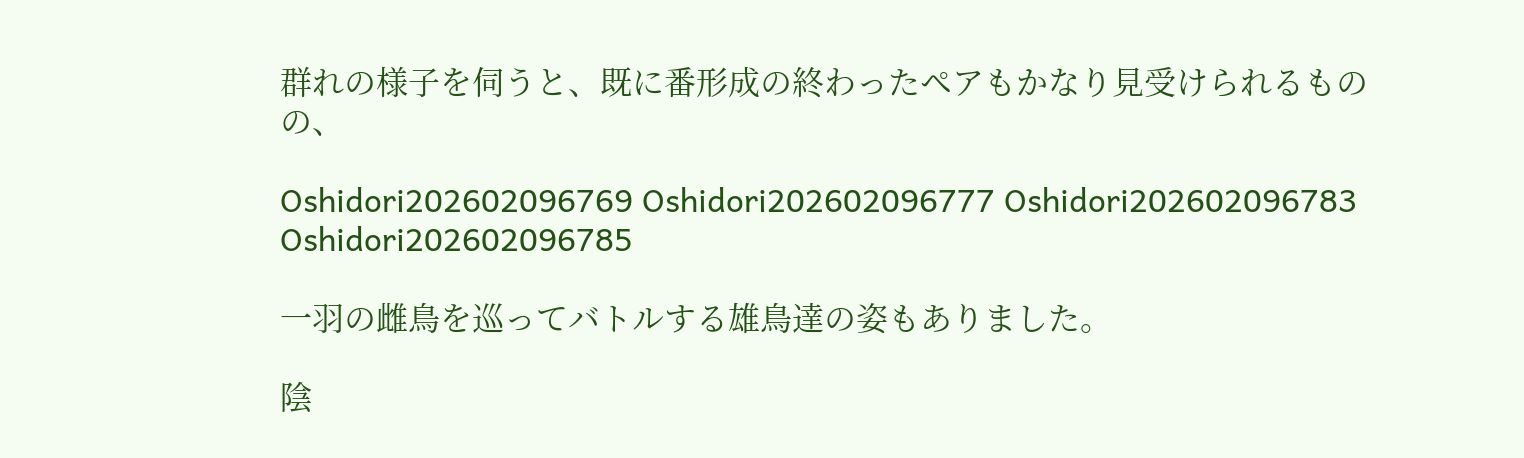群れの様子を伺うと、既に番形成の終わったペアもかなり見受けられるものの、

Oshidori202602096769 Oshidori202602096777 Oshidori202602096783 Oshidori202602096785

一羽の雌鳥を巡ってバトルする雄鳥達の姿もありました。

陰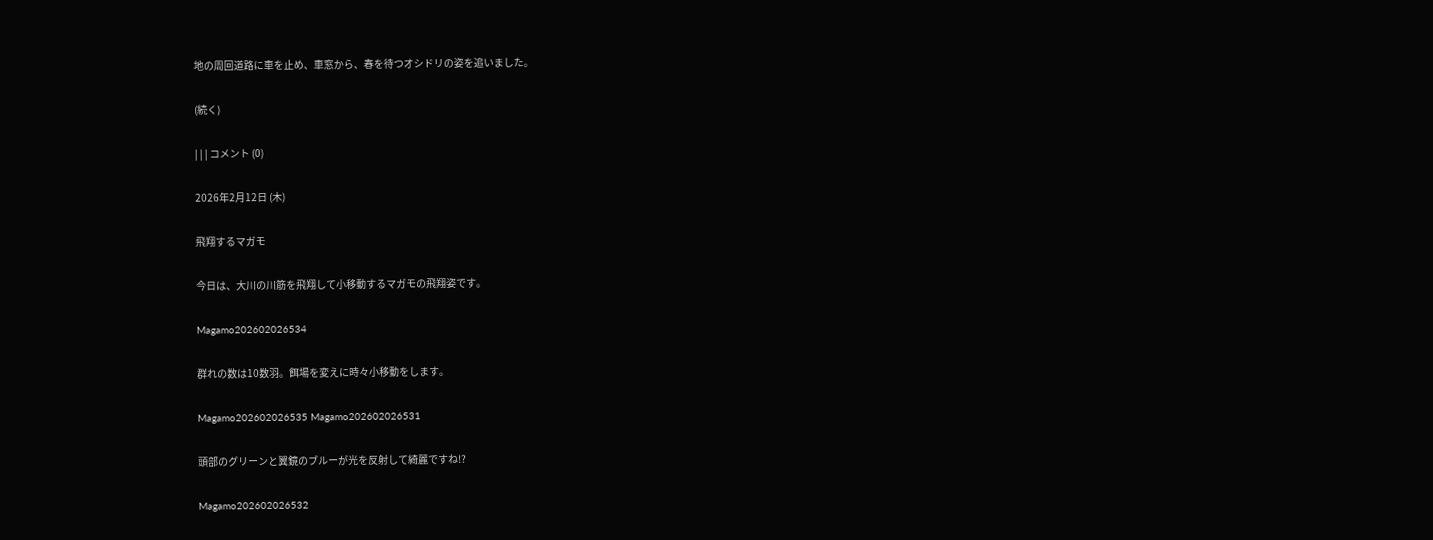地の周回道路に車を止め、車窓から、春を待つオシドリの姿を追いました。

(続く)

| | | コメント (0)

2026年2月12日 (木)

飛翔するマガモ

今日は、大川の川筋を飛翔して小移動するマガモの飛翔姿です。

Magamo202602026534

群れの数は10数羽。餌場を変えに時々小移動をします。

Magamo202602026535 Magamo202602026531

頭部のグリーンと翼鏡のブルーが光を反射して綺麗ですね!?

Magamo202602026532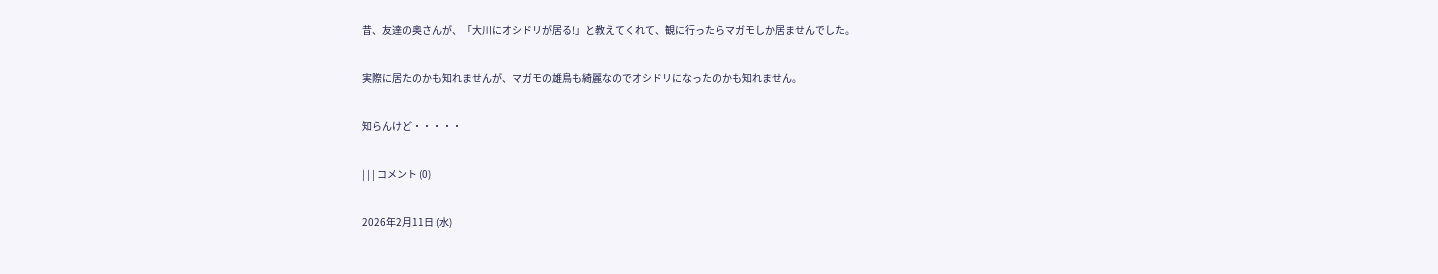昔、友達の奥さんが、「大川にオシドリが居る!」と教えてくれて、観に行ったらマガモしか居ませんでした。

実際に居たのかも知れませんが、マガモの雄鳥も綺麗なのでオシドリになったのかも知れません。

知らんけど・・・・・

| | | コメント (0)

2026年2月11日 (水)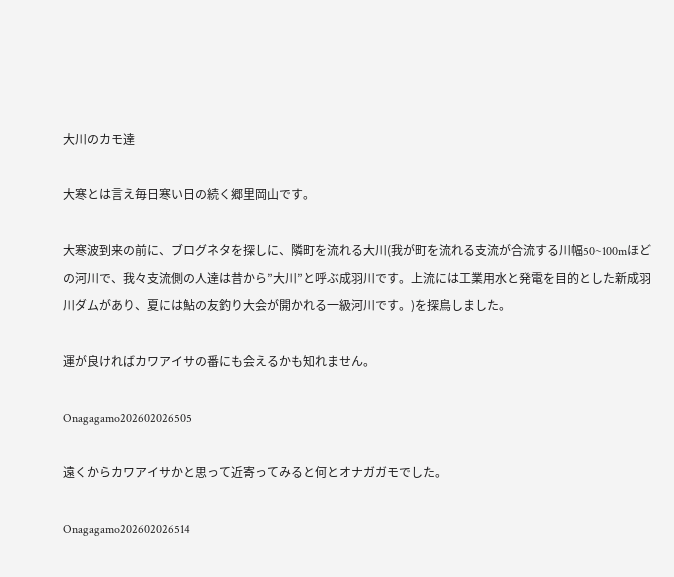大川のカモ達

大寒とは言え毎日寒い日の続く郷里岡山です。

大寒波到来の前に、ブログネタを探しに、隣町を流れる大川(我が町を流れる支流が合流する川幅50~100mほどの河川で、我々支流側の人達は昔から”大川”と呼ぶ成羽川です。上流には工業用水と発電を目的とした新成羽川ダムがあり、夏には鮎の友釣り大会が開かれる一級河川です。)を探鳥しました。

運が良ければカワアイサの番にも会えるかも知れません。

Onagagamo202602026505

遠くからカワアイサかと思って近寄ってみると何とオナガガモでした。

Onagagamo202602026514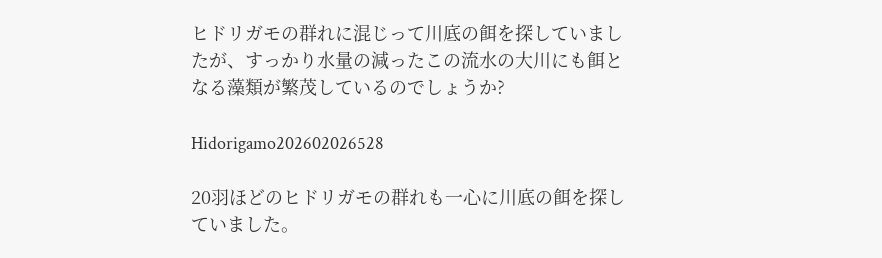ヒドリガモの群れに混じって川底の餌を探していましたが、すっかり水量の減ったこの流水の大川にも餌となる藻類が繁茂しているのでしょうか?

Hidorigamo202602026528

20羽ほどのヒドリガモの群れも一心に川底の餌を探していました。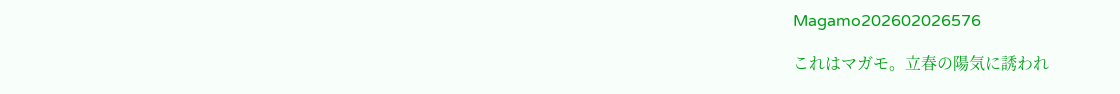Magamo202602026576

これはマガモ。立春の陽気に誘われ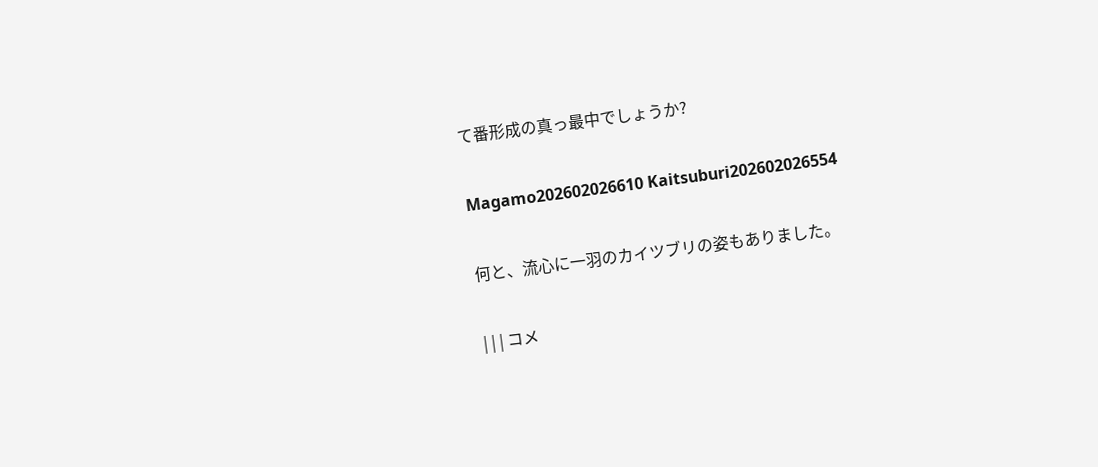て番形成の真っ最中でしょうか?

Magamo202602026610 Kaitsuburi202602026554

何と、流心に一羽のカイツブリの姿もありました。

| | | コメ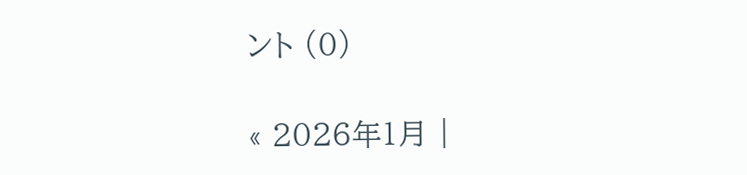ント (0)

« 2026年1月 |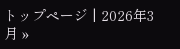トップページ | 2026年3月 »